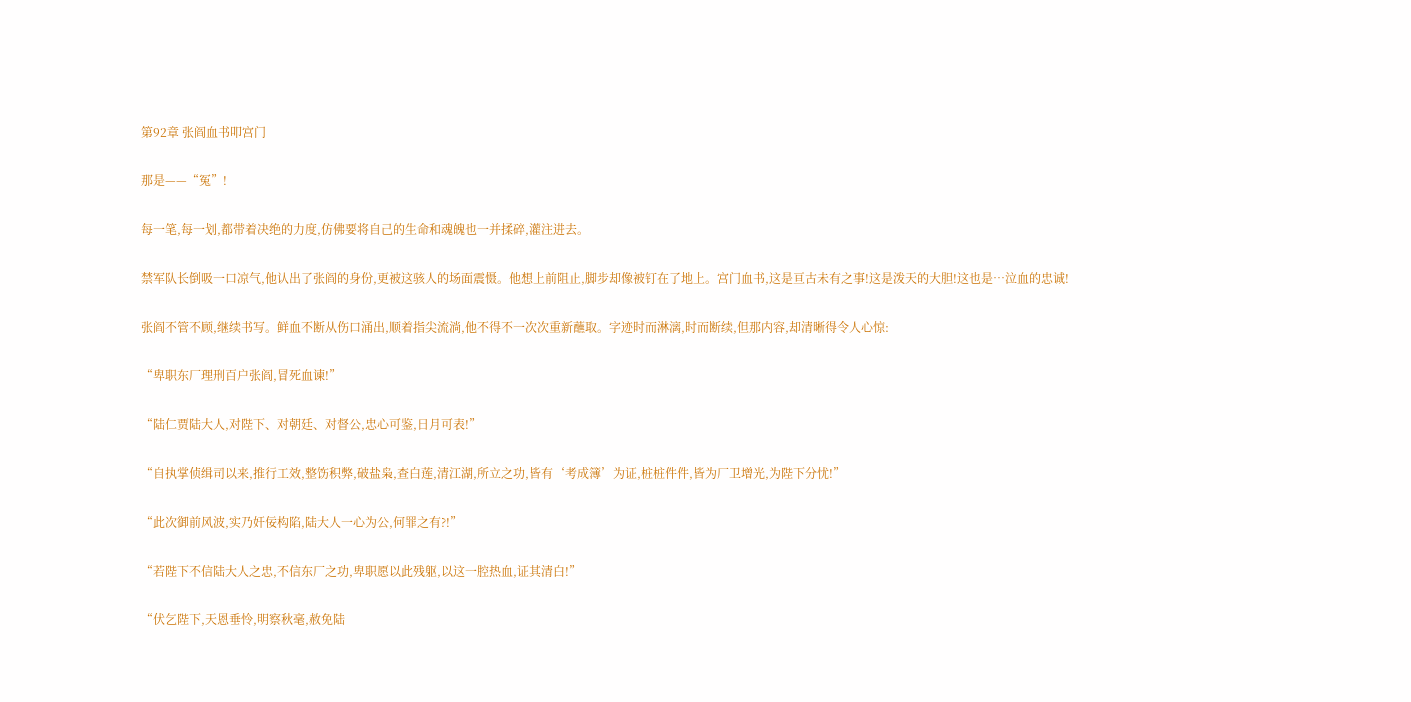第92章 张阎血书叩宫门

那是——“冤”!

每一笔,每一划,都带着决绝的力度,仿佛要将自己的生命和魂魄也一并揉碎,灌注进去。

禁军队长倒吸一口凉气,他认出了张阎的身份,更被这骇人的场面震慑。他想上前阻止,脚步却像被钉在了地上。宫门血书,这是亘古未有之事!这是泼天的大胆!这也是…泣血的忠诚!

张阎不管不顾,继续书写。鲜血不断从伤口涌出,顺着指尖流淌,他不得不一次次重新蘸取。字迹时而淋漓,时而断续,但那内容,却清晰得令人心惊:

“卑职东厂理刑百户张阎,冒死血谏!”

“陆仁贾陆大人,对陛下、对朝廷、对督公,忠心可鉴,日月可表!”

“自执掌侦缉司以来,推行工效,整饬积弊,破盐枭,查白莲,清江湖,所立之功,皆有‘考成簿’为证,桩桩件件,皆为厂卫增光,为陛下分忧!”

“此次御前风波,实乃奸佞构陷,陆大人一心为公,何罪之有?!”

“若陛下不信陆大人之忠,不信东厂之功,卑职愿以此残躯,以这一腔热血,证其清白!”

“伏乞陛下,天恩垂怜,明察秋毫,赦免陆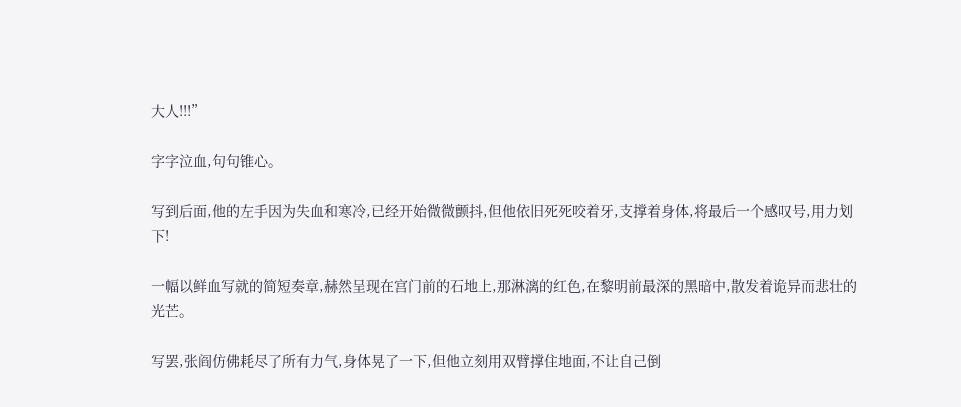大人!!!”

字字泣血,句句锥心。

写到后面,他的左手因为失血和寒冷,已经开始微微颤抖,但他依旧死死咬着牙,支撑着身体,将最后一个感叹号,用力划下!

一幅以鲜血写就的简短奏章,赫然呈现在宫门前的石地上,那淋漓的红色,在黎明前最深的黑暗中,散发着诡异而悲壮的光芒。

写罢,张阎仿佛耗尽了所有力气,身体晃了一下,但他立刻用双臂撑住地面,不让自己倒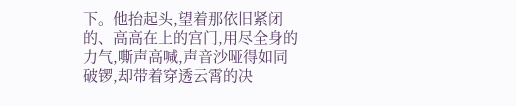下。他抬起头,望着那依旧紧闭的、高高在上的宫门,用尽全身的力气,嘶声高喊,声音沙哑得如同破锣,却带着穿透云霄的决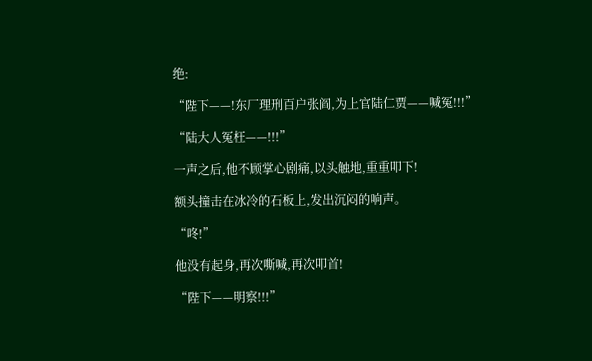绝:

“陛下——!东厂理刑百户张阎,为上官陆仁贾——喊冤!!!”

“陆大人冤枉——!!!”

一声之后,他不顾掌心剧痛,以头触地,重重叩下!

额头撞击在冰冷的石板上,发出沉闷的响声。

“咚!”

他没有起身,再次嘶喊,再次叩首!

“陛下——明察!!!”